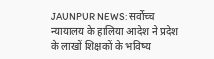JAUNPUR NEWS: सर्वोच्च न्यायालय के हालिया आदेश ने प्रदेश के लाखों शिक्षकों के भविष्य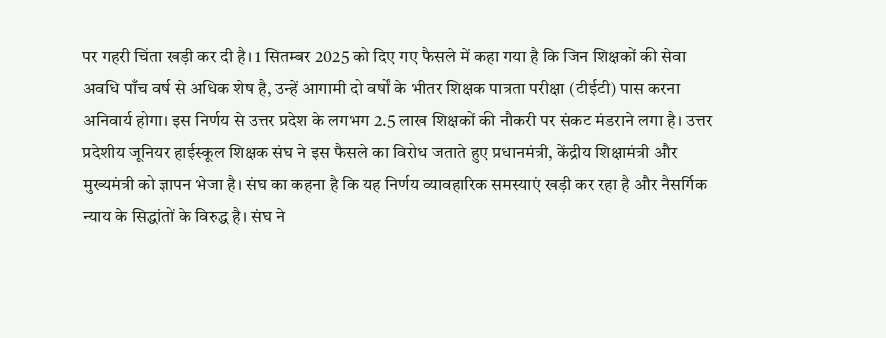पर गहरी चिंता खड़ी कर दी है। 1 सितम्बर 2025 को दिए गए फैसले में कहा गया है कि जिन शिक्षकों की सेवा अवधि पाँच वर्ष से अधिक शेष है, उन्हें आगामी दो वर्षों के भीतर शिक्षक पात्रता परीक्षा (टीईटी) पास करना अनिवार्य होगा। इस निर्णय से उत्तर प्रदेश के लगभग 2.5 लाख शिक्षकों की नौकरी पर संकट मंडराने लगा है। उत्तर प्रदेशीय जूनियर हाईस्कूल शिक्षक संघ ने इस फैसले का विरोध जताते हुए प्रधानमंत्री, केंद्रीय शिक्षामंत्री और मुख्यमंत्री को ज्ञापन भेजा है। संघ का कहना है कि यह निर्णय व्यावहारिक समस्याएं खड़ी कर रहा है और नैसर्गिक न्याय के सिद्धांतों के विरुद्ध है। संघ ने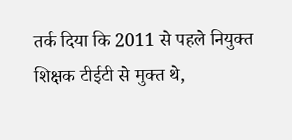तर्क दिया कि 2011 से पहले नियुक्त शिक्षक टीईटी से मुक्त थे,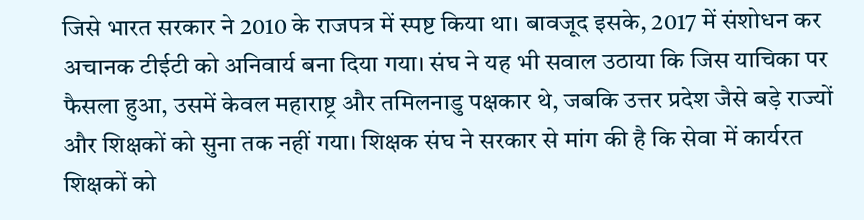जिसे भारत सरकार ने 2010 के राजपत्र में स्पष्ट किया था। बावजूद इसके, 2017 में संशोधन कर अचानक टीईटी को अनिवार्य बना दिया गया। संघ ने यह भी सवाल उठाया कि जिस याचिका पर फैसला हुआ, उसमें केवल महाराष्ट्र और तमिलनाडु पक्षकार थे, जबकि उत्तर प्रदेश जैसे बड़े राज्यों और शिक्षकों को सुना तक नहीं गया। शिक्षक संघ ने सरकार से मांग की है कि सेवा में कार्यरत शिक्षकों को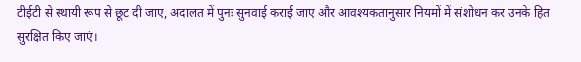टीईटी से स्थायी रूप से छूट दी जाए, अदालत में पुनः सुनवाई कराई जाए और आवश्यकतानुसार नियमों में संशोधन कर उनके हित सुरक्षित किए जाएं।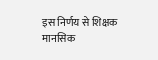इस निर्णय से शिक्षक मानसिक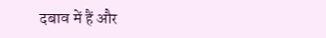दबाव में हैं और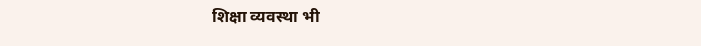शिक्षा व्यवस्था भी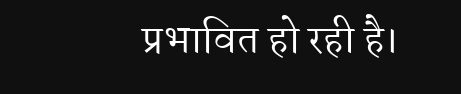प्रभावित हो रही है।